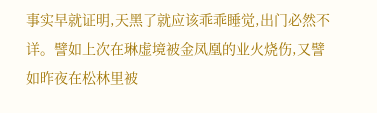事实早就证明,天黑了就应该乖乖睡觉,出门必然不详。譬如上次在琳虚境被金凤凰的业火烧伤,又譬如昨夜在松林里被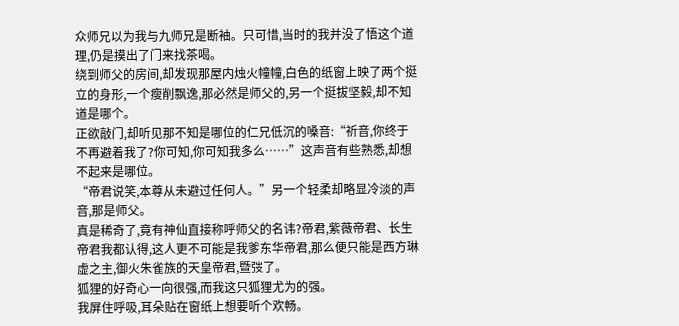众师兄以为我与九师兄是断袖。只可惜,当时的我并没了悟这个道理,仍是摸出了门来找茶喝。
绕到师父的房间,却发现那屋内烛火幢幢,白色的纸窗上映了两个挺立的身形,一个瘦削飘逸,那必然是师父的,另一个挺拔坚毅,却不知道是哪个。
正欲敲门,却听见那不知是哪位的仁兄低沉的嗓音:“祈音,你终于不再避着我了?你可知,你可知我多么……”这声音有些熟悉,却想不起来是哪位。
“帝君说笑,本尊从未避过任何人。”另一个轻柔却略显冷淡的声音,那是师父。
真是稀奇了,竟有神仙直接称呼师父的名讳?帝君,紫薇帝君、长生帝君我都认得,这人更不可能是我爹东华帝君,那么便只能是西方琳虚之主,御火朱雀族的天皇帝君,暨弢了。
狐狸的好奇心一向很强,而我这只狐狸尤为的强。
我屏住呼吸,耳朵贴在窗纸上想要听个欢畅。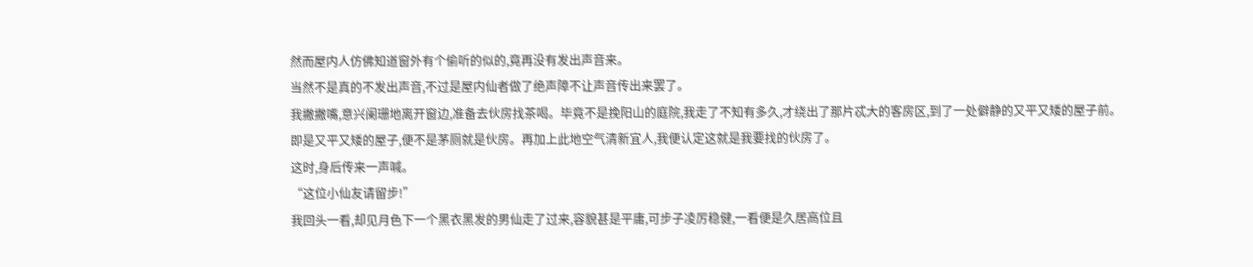然而屋内人仿佛知道窗外有个偷听的似的,竟再没有发出声音来。
当然不是真的不发出声音,不过是屋内仙者做了绝声障不让声音传出来罢了。
我撇撇嘴,意兴阑珊地离开窗边,准备去伙房找茶喝。毕竟不是挽阳山的庭院,我走了不知有多久,才绕出了那片忒大的客房区,到了一处僻静的又平又矮的屋子前。
即是又平又矮的屋子,便不是茅厕就是伙房。再加上此地空气清新宜人,我便认定这就是我要找的伙房了。
这时,身后传来一声喊。
“这位小仙友请留步!”
我回头一看,却见月色下一个黑衣黑发的男仙走了过来,容貌甚是平庸,可步子凌厉稳健,一看便是久居高位且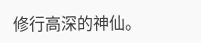修行高深的神仙。